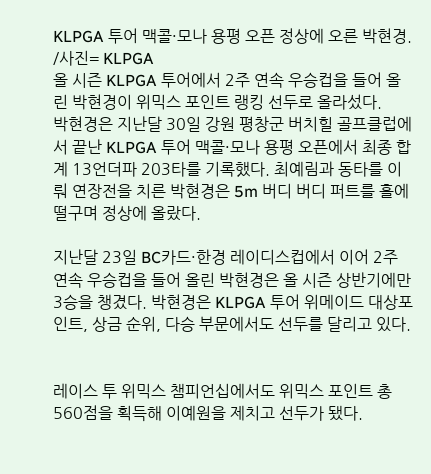KLPGA 투어 맥콜·모나 용평 오픈 정상에 오른 박현경. /사진= KLPGA
올 시즌 KLPGA 투어에서 2주 연속 우승컵을 들어 올린 박현경이 위믹스 포인트 랭킹 선두로 올라섰다.
박현경은 지난달 30일 강원 평창군 버치힐 골프클럽에서 끝난 KLPGA 투어 맥콜·모나 용평 오픈에서 최종 합계 13언더파 203타를 기록했다. 최예림과 동타를 이뤄 연장전을 치른 박현경은 5m 버디 버디 퍼트를 홀에 떨구며 정상에 올랐다.

지난달 23일 BC카드·한경 레이디스컵에서 이어 2주 연속 우승컵을 들어 올린 박현경은 올 시즌 상반기에만 3승을 챙겼다. 박현경은 KLPGA 투어 위메이드 대상포인트, 상금 순위, 다승 부문에서도 선두를 달리고 있다.


레이스 투 위믹스 챔피언십에서도 위믹스 포인트 총 560점을 획득해 이예원을 제치고 선두가 됐다.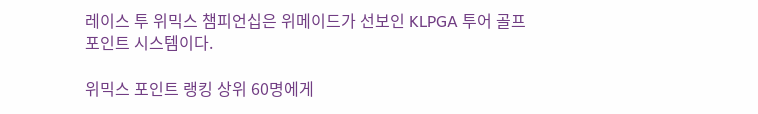레이스 투 위믹스 챔피언십은 위메이드가 선보인 KLPGA 투어 골프 포인트 시스템이다.

위믹스 포인트 랭킹 상위 60명에게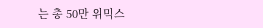는 총 50만 위믹스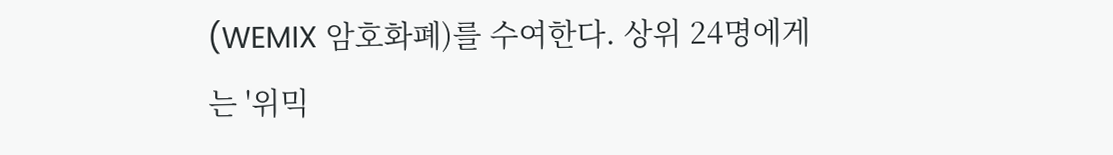(WEMIX 암호화폐)를 수여한다. 상위 24명에게는 '위믹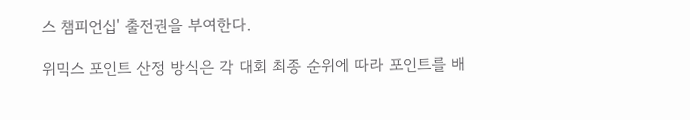스 챔피언십' 출전권을 부여한다.

위믹스 포인트 산정 방식은 각 대회 최종 순위에 따라 포인트를 배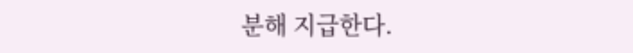분해 지급한다.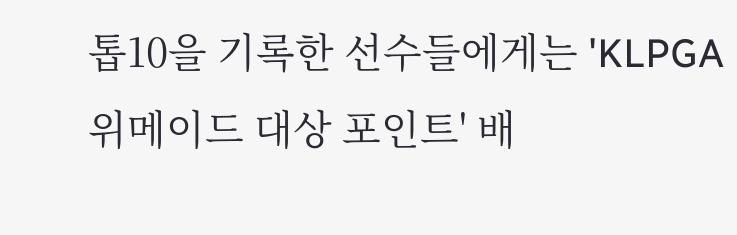톱10을 기록한 선수들에게는 'KLPGA 위메이드 대상 포인트' 배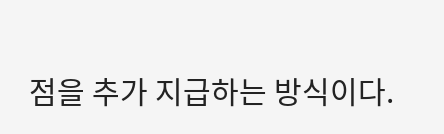점을 추가 지급하는 방식이다.